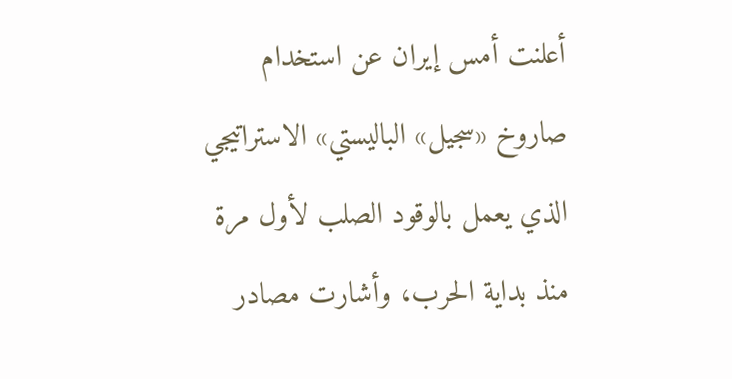أعلنت أمس إيران عن استخدام صاروخ «سجيل» الباليستي» الاستراتيجي الذي يعمل بالوقود الصلب لأول مرة منذ بداية الحرب، وأشارت مصادر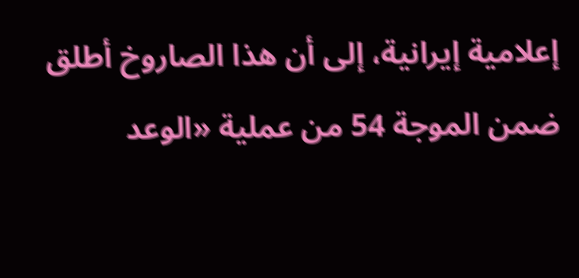إعلامية إيرانية، إلى أن هذا الصاروخ أطلق ضمن الموجة 54 من عملية «الوعد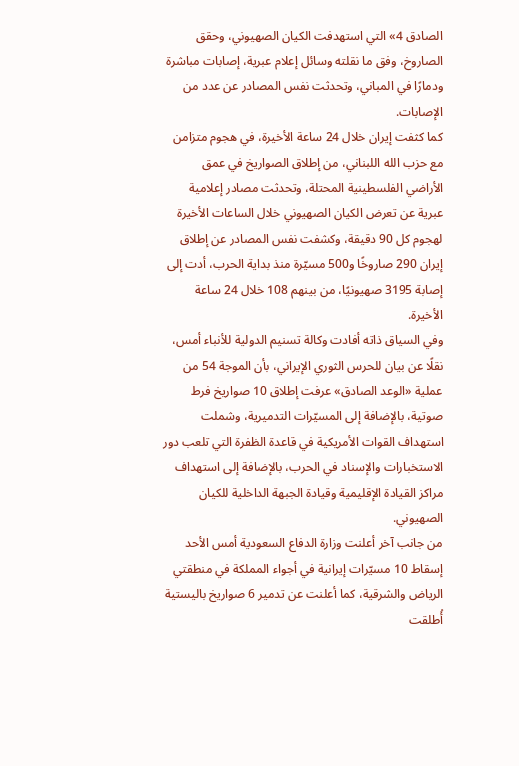الصادق 4» التي استهدفت الكيان الصهيوني، وحقق الصاروخ، وفق ما نقلته وسائل إعلام عبرية، إصابات مباشرة ودمارًا في المباني، وتحدثت نفس المصادر عن عدد من الإصابات.
كما كثفت إيران خلال 24 ساعة الأخيرة، في هجوم متزامن مع حزب الله اللبناني، من إطلاق الصواريخ في عمق الأراضي الفلسطينية المحتلة، وتحدثت مصادر إعلامية عبرية عن تعرض الكيان الصهيوني خلال الساعات الأخيرة لهجوم كل 90 دقيقة، وكشفت نفس المصادر عن إطلاق إيران 290 صاروخًا و500 مسيّرة منذ بداية الحرب، أدت إلى إصابة 3195 صهيونيًا، من بينهم 108 خلال 24 ساعة الأخيرة.
وفي السياق ذاته أفادت وكالة تسنيم الدولية للأنباء أمس، نقلًا عن بيان للحرس الثوري الإيراني، بأن الموجة 54 من عملية «الوعد الصادق» عرفت إطلاق 10 صواريخ فرط صوتية، بالإضافة إلى المسيّرات التدميرية، وشملت استهداف القوات الأمريكية في قاعدة الظفرة التي تلعب دور الاستخبارات والإسناد في الحرب، بالإضافة إلى استهداف مراكز القيادة الإقليمية وقيادة الجبهة الداخلية للكيان الصهيوني.
من جانب آخر أعلنت وزارة الدفاع السعودية أمس الأحد إسقاط 10 مسيّرات إيرانية في أجواء المملكة في منطقتي الرياض والشرقية، كما أعلنت عن تدمير 6 صواريخ باليستية أُطلقت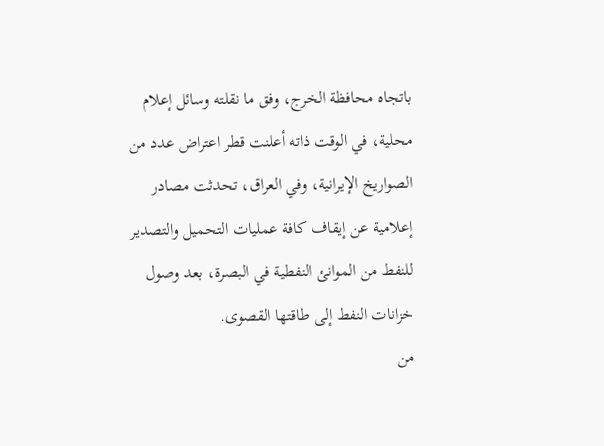باتجاه محافظة الخرج، وفق ما نقلته وسائل إعلام محلية، في الوقت ذاته أعلنت قطر اعتراض عدد من الصواريخ الإيرانية، وفي العراق، تحدثت مصادر إعلامية عن إيقاف كافة عمليات التحميل والتصدير للنفط من الموانئ النفطية في البصرة، بعد وصول خزانات النفط إلى طاقتها القصوى.
من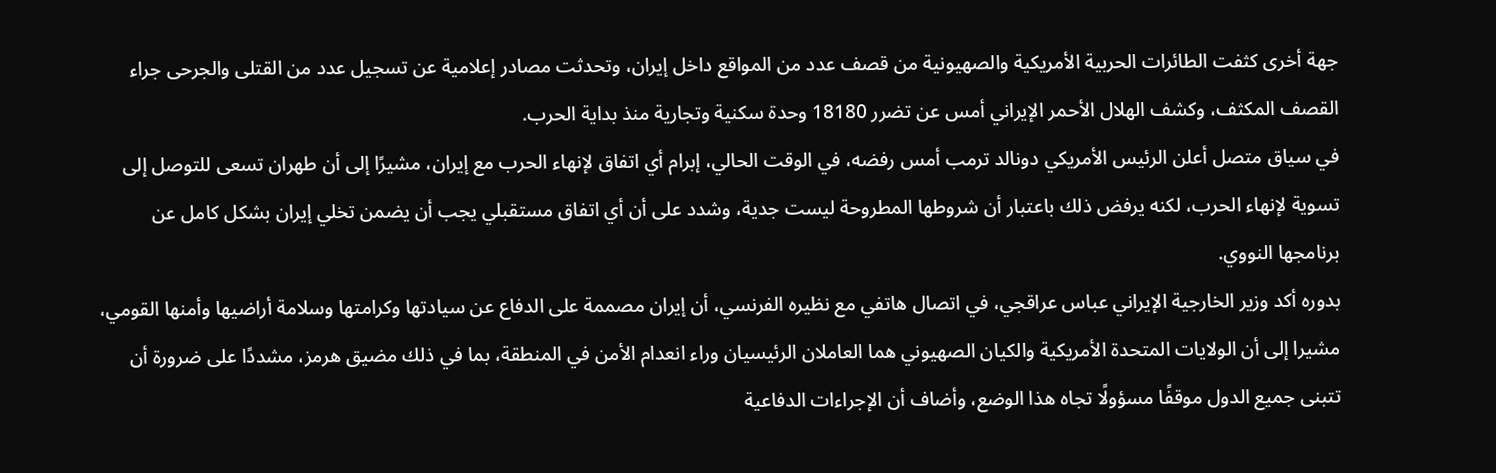جهة أخرى كثفت الطائرات الحربية الأمريكية والصهيونية من قصف عدد من المواقع داخل إيران، وتحدثت مصادر إعلامية عن تسجيل عدد من القتلى والجرحى جراء القصف المكثف، وكشف الهلال الأحمر الإيراني أمس عن تضرر 18180 وحدة سكنية وتجارية منذ بداية الحرب.
في سياق متصل أعلن الرئيس الأمريكي دونالد ترمب أمس رفضه، في الوقت الحالي، إبرام أي اتفاق لإنهاء الحرب مع إيران، مشيرًا إلى أن طهران تسعى للتوصل إلى تسوية لإنهاء الحرب، لكنه يرفض ذلك باعتبار أن شروطها المطروحة ليست جدية، وشدد على أن أي اتفاق مستقبلي يجب أن يضمن تخلي إيران بشكل كامل عن برنامجها النووي.
بدوره أكد وزير الخارجية الإيراني عباس عراقجي، في اتصال هاتفي مع نظيره الفرنسي، أن إيران مصممة على الدفاع عن سيادتها وكرامتها وسلامة أراضيها وأمنها القومي، مشيرا إلى أن الولايات المتحدة الأمريكية والكيان الصهيوني هما العاملان الرئيسيان وراء انعدام الأمن في المنطقة، بما في ذلك مضيق هرمز، مشددًا على ضرورة أن تتبنى جميع الدول موقفًا مسؤولًا تجاه هذا الوضع، وأضاف أن الإجراءات الدفاعية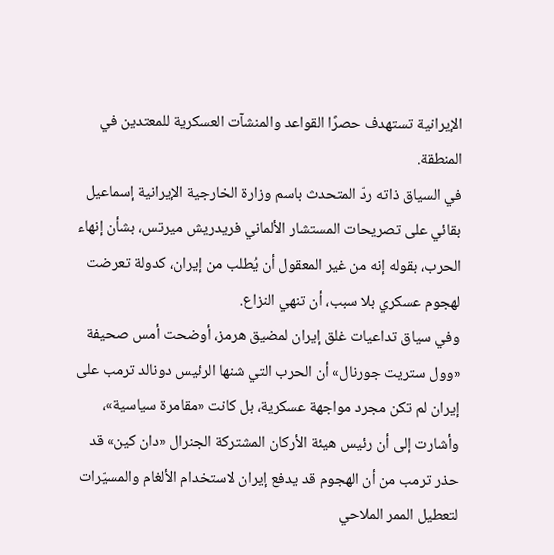الإيرانية تستهدف حصرًا القواعد والمنشآت العسكرية للمعتدين في المنطقة.
في السياق ذاته ردّ المتحدث باسم وزارة الخارجية الإيرانية إسماعيل بقائي على تصريحات المستشار الألماني فريدريش ميرتس، بشأن إنهاء الحرب، بقوله إنه من غير المعقول أن يُطلب من إيران، كدولة تعرضت لهجوم عسكري بلا سبب، أن تنهي النزاع.
وفي سياق تداعيات غلق إيران لمضيق هرمز، أوضحت أمس صحيفة «وول ستريت جورنال» أن الحرب التي شنها الرئيس دونالد ترمب على إيران لم تكن مجرد مواجهة عسكرية، بل كانت «مقامرة سياسية»، وأشارت إلى أن رئيس هيئة الأركان المشتركة الجنرال «دان كين» قد حذر ترمب من أن الهجوم قد يدفع إيران لاستخدام الألغام والمسيّرات لتعطيل الممر الملاحي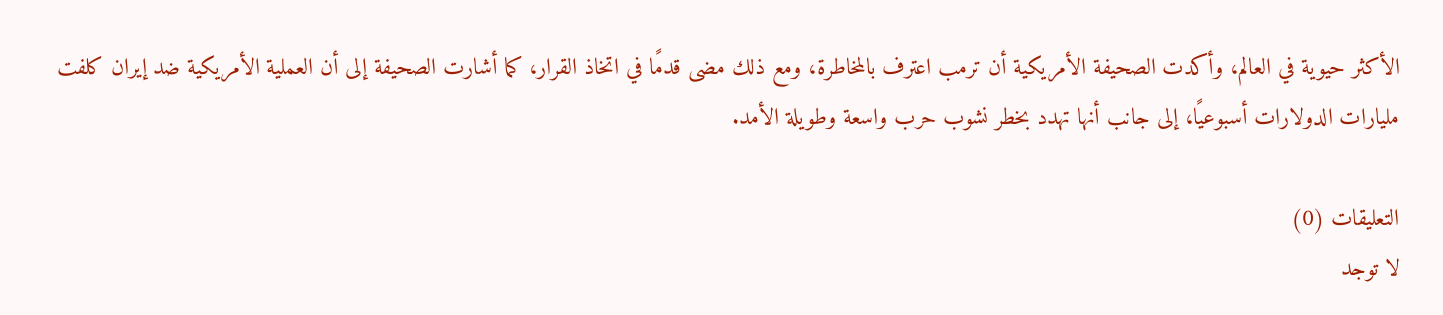الأكثر حيوية في العالم، وأكدت الصحيفة الأمريكية أن ترمب اعترف بالمخاطرة، ومع ذلك مضى قدمًا في اتخاذ القرار، كما أشارت الصحيفة إلى أن العملية الأمريكية ضد إيران كلفت مليارات الدولارات أسبوعيًا، إلى جانب أنها تهدد بخطر نشوب حرب واسعة وطويلة الأمد.

التعليقات (0)
لا توجد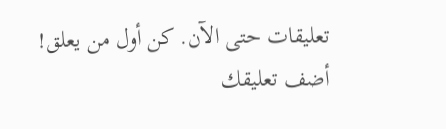تعليقات حتى الآن. كن أول من يعلق!
أضف تعليقك